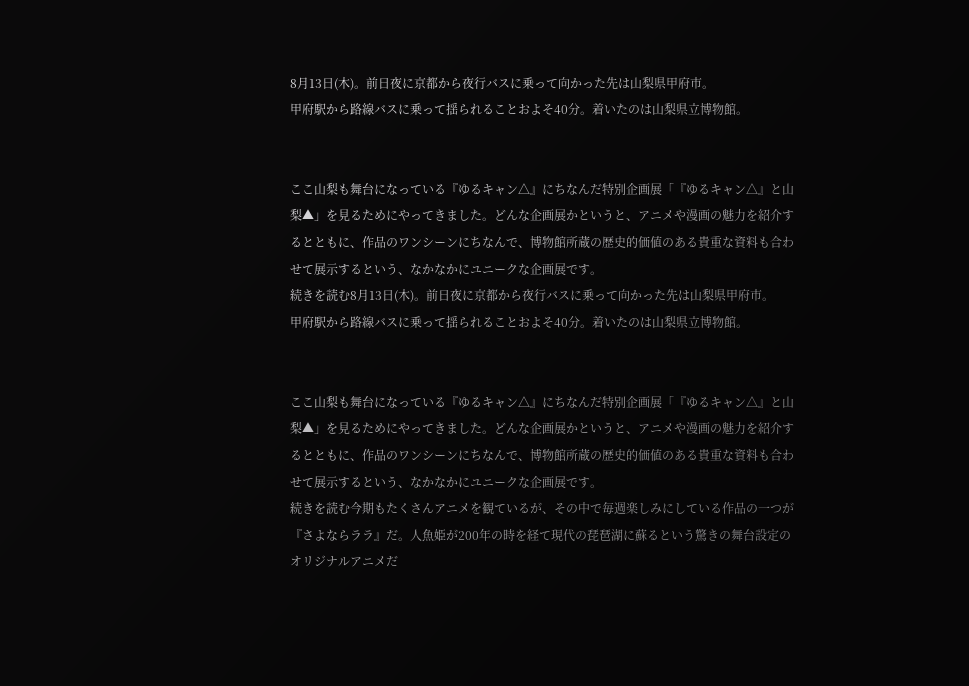8月13日(木)。前日夜に京都から夜行バスに乗って向かった先は山梨県甲府市。
甲府駅から路線バスに乗って揺られることおよそ40分。着いたのは山梨県立博物館。


ここ山梨も舞台になっている『ゆるキャン△』にちなんだ特別企画展「『ゆるキャン△』と山梨▲」を見るためにやってきました。どんな企画展かというと、アニメや漫画の魅力を紹介するとともに、作品のワンシーンにちなんで、博物館所蔵の歴史的価値のある貴重な資料も合わせて展示するという、なかなかにユニークな企画展です。
続きを読む8月13日(木)。前日夜に京都から夜行バスに乗って向かった先は山梨県甲府市。
甲府駅から路線バスに乗って揺られることおよそ40分。着いたのは山梨県立博物館。


ここ山梨も舞台になっている『ゆるキャン△』にちなんだ特別企画展「『ゆるキャン△』と山梨▲」を見るためにやってきました。どんな企画展かというと、アニメや漫画の魅力を紹介するとともに、作品のワンシーンにちなんで、博物館所蔵の歴史的価値のある貴重な資料も合わせて展示するという、なかなかにユニークな企画展です。
続きを読む今期もたくさんアニメを観ているが、その中で毎週楽しみにしている作品の一つが『さよならララ』だ。人魚姫が200年の時を経て現代の琵琶湖に蘇るという驚きの舞台設定のオリジナルアニメだ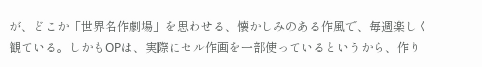が、どこか「世界名作劇場」を思わせる、懐かしみのある作風で、毎週楽しく観ている。しかもOPは、実際にセル作画を一部使っているというから、作り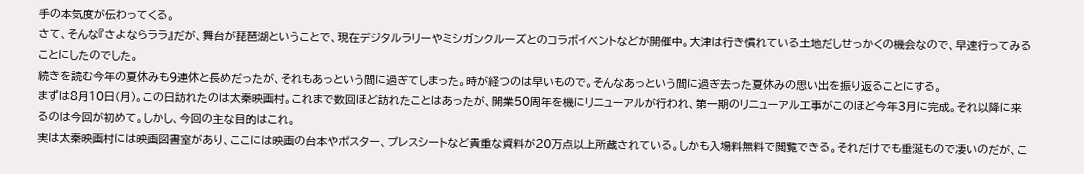手の本気度が伝わってくる。
さて、そんな『さよならララ』だが、舞台が琵琶湖ということで、現在デジタルラリーやミシガンクルーズとのコラボイベントなどが開催中。大津は行き慣れている土地だしせっかくの機会なので、早速行ってみることにしたのでした。
続きを読む今年の夏休みも9連休と長めだったが、それもあっという間に過ぎてしまった。時が経つのは早いもので。そんなあっという間に過ぎ去った夏休みの思い出を振り返ることにする。
まずは8月10日(月)。この日訪れたのは太秦映画村。これまで数回ほど訪れたことはあったが、開業50周年を機にリニューアルが行われ、第一期のリニューアル工事がこのほど今年3月に完成。それ以降に来るのは今回が初めて。しかし、今回の主な目的はこれ。
実は太秦映画村には映画図書室があり、ここには映画の台本やポスター、プレスシートなど貴重な資料が20万点以上所蔵されている。しかも入場料無料で閲覧できる。それだけでも垂涎もので凄いのだが、こ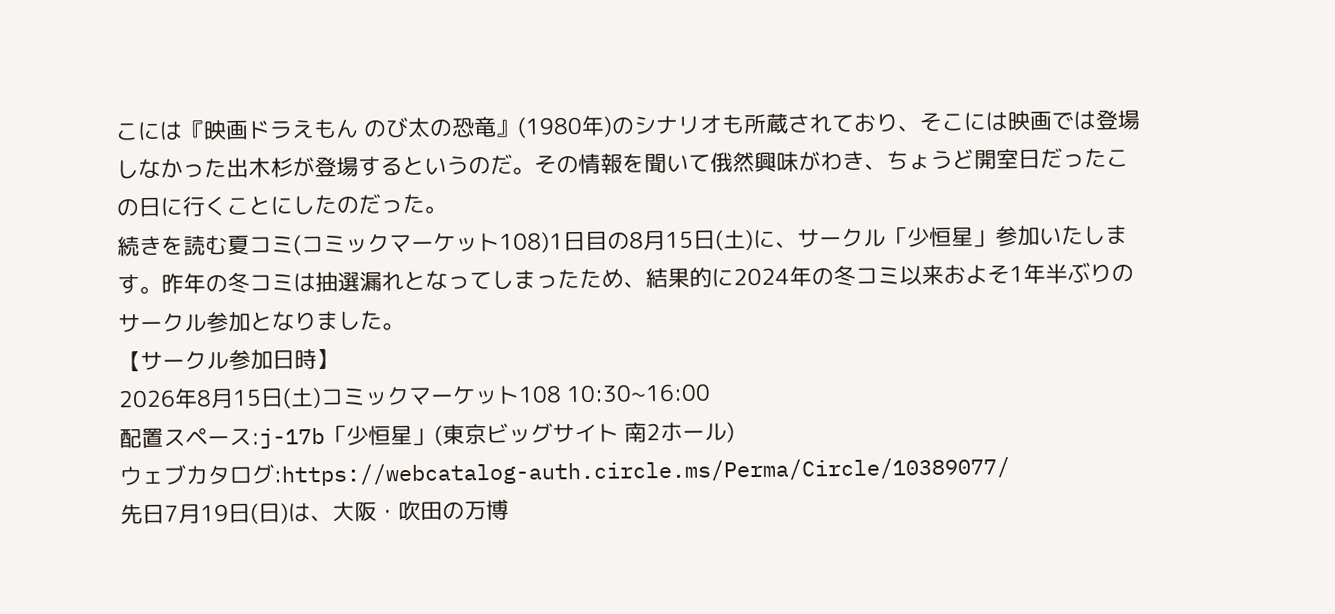こには『映画ドラえもん のび太の恐竜』(1980年)のシナリオも所蔵されており、そこには映画では登場しなかった出木杉が登場するというのだ。その情報を聞いて俄然興味がわき、ちょうど開室日だったこの日に行くことにしたのだった。
続きを読む夏コミ(コミックマーケット108)1日目の8月15日(土)に、サークル「少恒星」参加いたします。昨年の冬コミは抽選漏れとなってしまったため、結果的に2024年の冬コミ以来およそ1年半ぶりのサークル参加となりました。
【サークル参加日時】
2026年8月15日(土)コミックマーケット108 10:30~16:00
配置スペース:j-17b「少恒星」(東京ビッグサイト 南2ホール)
ウェブカタログ:https://webcatalog-auth.circle.ms/Perma/Circle/10389077/
先日7月19日(日)は、大阪・吹田の万博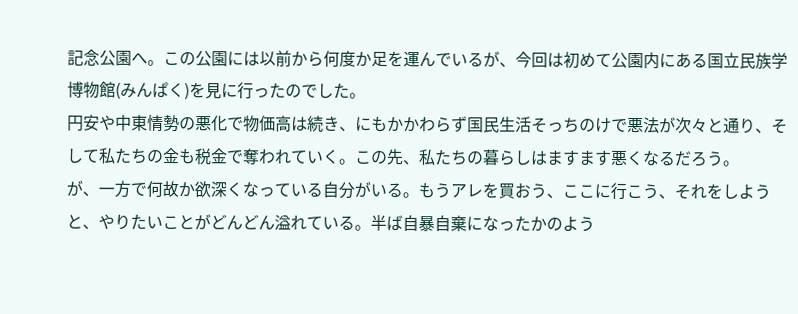記念公園へ。この公園には以前から何度か足を運んでいるが、今回は初めて公園内にある国立民族学博物館(みんぱく)を見に行ったのでした。
円安や中東情勢の悪化で物価高は続き、にもかかわらず国民生活そっちのけで悪法が次々と通り、そして私たちの金も税金で奪われていく。この先、私たちの暮らしはますます悪くなるだろう。
が、一方で何故か欲深くなっている自分がいる。もうアレを買おう、ここに行こう、それをしようと、やりたいことがどんどん溢れている。半ば自暴自棄になったかのよう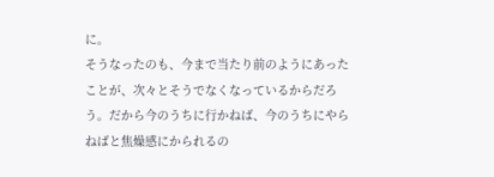に。
そうなったのも、今まで当たり前のようにあったことが、次々とそうでなくなっているからだろう。だから今のうちに行かねば、今のうちにやらねばと焦燥感にかられるの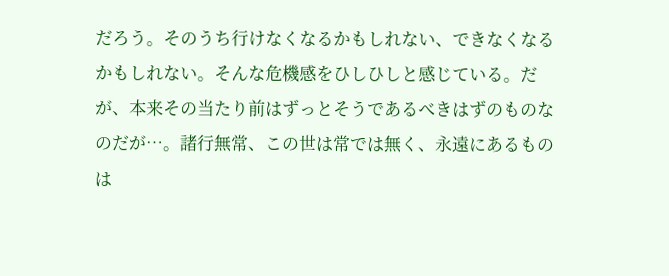だろう。そのうち行けなくなるかもしれない、できなくなるかもしれない。そんな危機感をひしひしと感じている。だが、本来その当たり前はずっとそうであるべきはずのものなのだが…。諸行無常、この世は常では無く、永遠にあるものは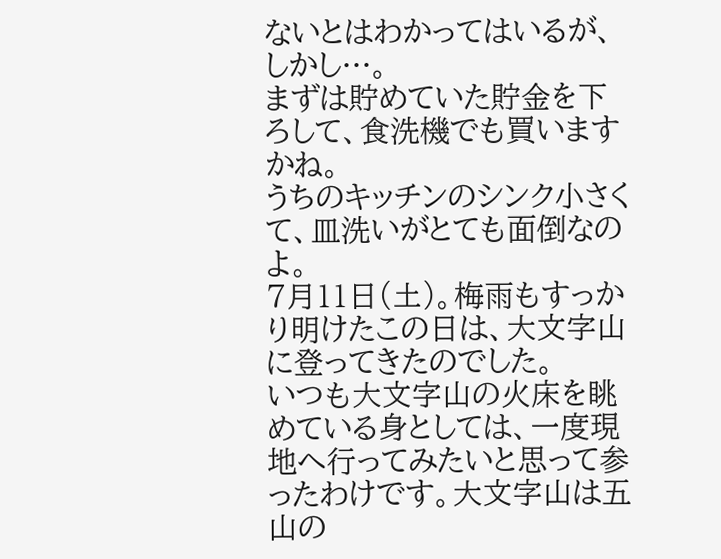ないとはわかってはいるが、しかし…。
まずは貯めていた貯金を下ろして、食洗機でも買いますかね。
うちのキッチンのシンク小さくて、皿洗いがとても面倒なのよ。
7月11日(土)。梅雨もすっかり明けたこの日は、大文字山に登ってきたのでした。
いつも大文字山の火床を眺めている身としては、一度現地へ行ってみたいと思って参ったわけです。大文字山は五山の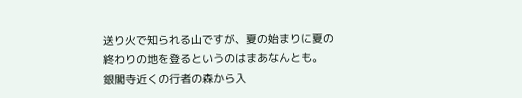送り火で知られる山ですが、夏の始まりに夏の終わりの地を登るというのはまあなんとも。
銀閣寺近くの行者の森から入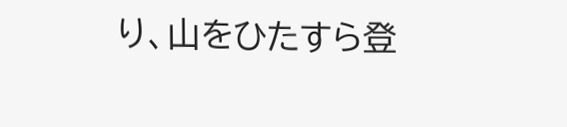り、山をひたすら登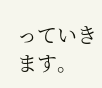っていきます。